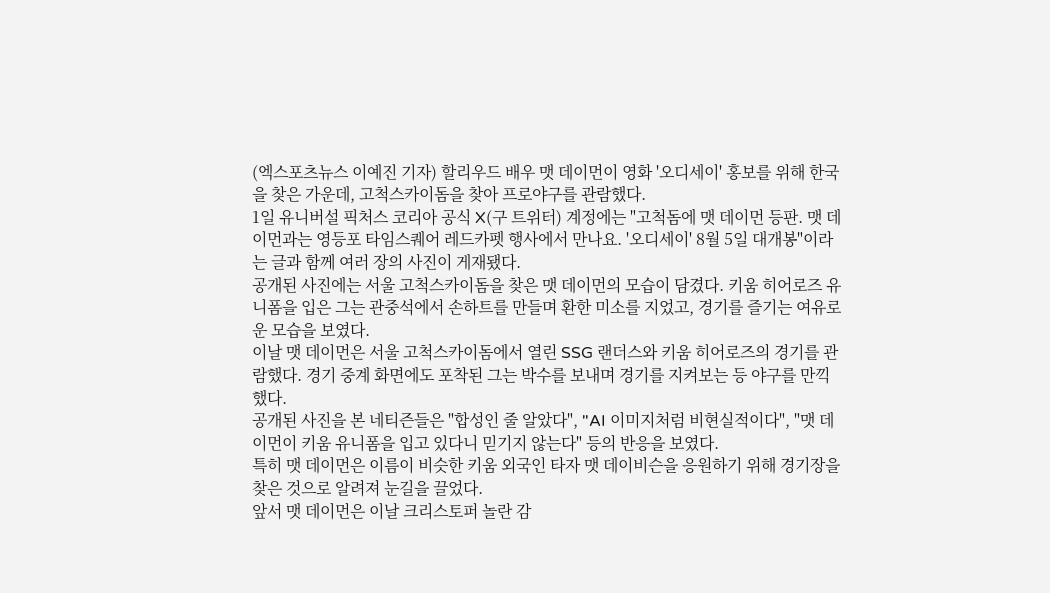(엑스포츠뉴스 이예진 기자) 할리우드 배우 맷 데이먼이 영화 '오디세이' 홍보를 위해 한국을 찾은 가운데, 고척스카이돔을 찾아 프로야구를 관람했다.
1일 유니버설 픽처스 코리아 공식 X(구 트위터) 계정에는 "고척돔에 맷 데이먼 등판. 맷 데이먼과는 영등포 타임스퀘어 레드카펫 행사에서 만나요. '오디세이' 8월 5일 대개봉"이라는 글과 함께 여러 장의 사진이 게재됐다.
공개된 사진에는 서울 고척스카이돔을 찾은 맷 데이먼의 모습이 담겼다. 키움 히어로즈 유니폼을 입은 그는 관중석에서 손하트를 만들며 환한 미소를 지었고, 경기를 즐기는 여유로운 모습을 보였다.
이날 맷 데이먼은 서울 고척스카이돔에서 열린 SSG 랜더스와 키움 히어로즈의 경기를 관람했다. 경기 중계 화면에도 포착된 그는 박수를 보내며 경기를 지켜보는 등 야구를 만끽했다.
공개된 사진을 본 네티즌들은 "합성인 줄 알았다", "AI 이미지처럼 비현실적이다", "맷 데이먼이 키움 유니폼을 입고 있다니 믿기지 않는다" 등의 반응을 보였다.
특히 맷 데이먼은 이름이 비슷한 키움 외국인 타자 맷 데이비슨을 응원하기 위해 경기장을 찾은 것으로 알려져 눈길을 끌었다.
앞서 맷 데이먼은 이날 크리스토퍼 놀란 감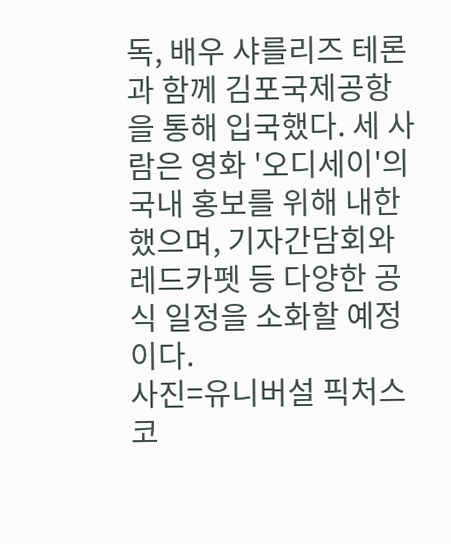독, 배우 샤를리즈 테론과 함께 김포국제공항을 통해 입국했다. 세 사람은 영화 '오디세이'의 국내 홍보를 위해 내한했으며, 기자간담회와 레드카펫 등 다양한 공식 일정을 소화할 예정이다.
사진=유니버설 픽처스 코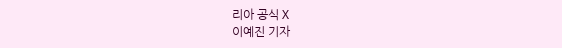리아 공식 X
이예진 기자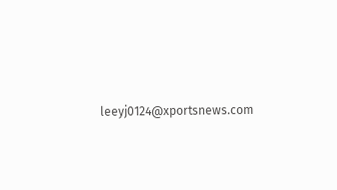leeyj0124@xportsnews.com